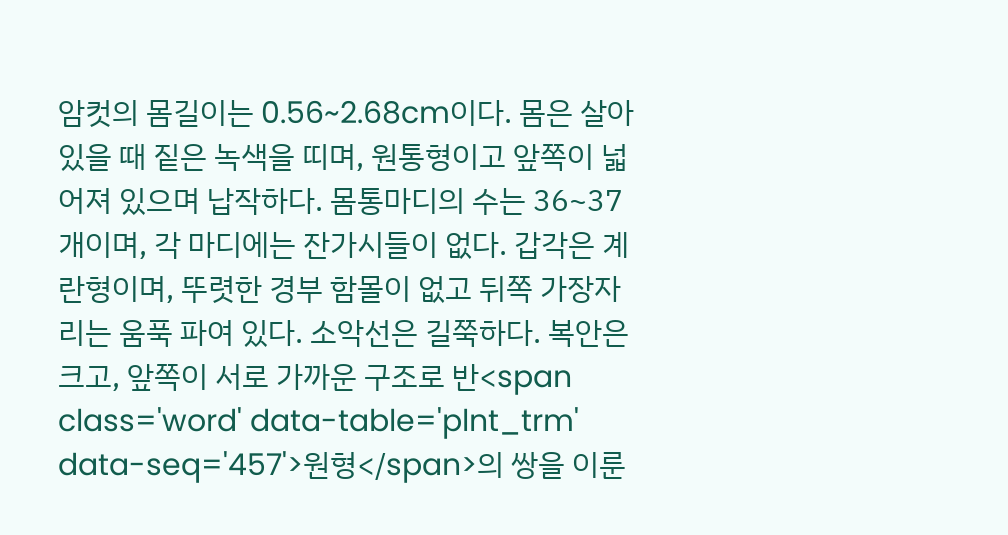암컷의 몸길이는 0.56~2.68cm이다. 몸은 살아 있을 때 짙은 녹색을 띠며, 원통형이고 앞쪽이 넓어져 있으며 납작하다. 몸통마디의 수는 36~37개이며, 각 마디에는 잔가시들이 없다. 갑각은 계란형이며, 뚜렷한 경부 함몰이 없고 뒤쪽 가장자리는 움푹 파여 있다. 소악선은 길쭉하다. 복안은 크고, 앞쪽이 서로 가까운 구조로 반<span class='word' data-table='plnt_trm' data-seq='457'>원형</span>의 쌍을 이룬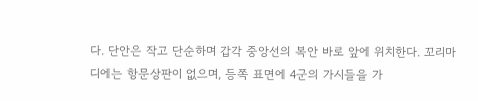다. 단안은 작고 단순하며 갑각 중앙선의 복안 바로 앞에 위치한다. 꼬리마디에는 항문상판이 없으며, 등쪽 표면에 4군의 가시들을 가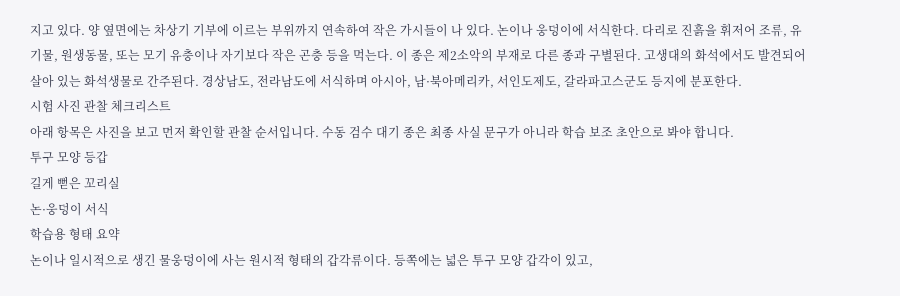지고 있다. 양 옆면에는 차상기 기부에 이르는 부위까지 연속하여 작은 가시들이 나 있다. 논이나 웅덩이에 서식한다. 다리로 진흙을 휘저어 조류, 유기물, 원생동물, 또는 모기 유충이나 자기보다 작은 곤충 등을 먹는다. 이 종은 제2소악의 부재로 다른 종과 구별된다. 고생대의 화석에서도 발견되어 살아 있는 화석생물로 간주된다. 경상남도, 전라남도에 서식하며 아시아, 남·북아메리카, 서인도제도, 갈라파고스군도 등지에 분포한다.
시험 사진 관찰 체크리스트
아래 항목은 사진을 보고 먼저 확인할 관찰 순서입니다. 수동 검수 대기 종은 최종 사실 문구가 아니라 학습 보조 초안으로 봐야 합니다.
투구 모양 등갑
길게 뻗은 꼬리실
논·웅덩이 서식
학습용 형태 요약
논이나 일시적으로 생긴 물웅덩이에 사는 원시적 형태의 갑각류이다. 등쪽에는 넓은 투구 모양 갑각이 있고,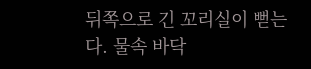뒤쪽으로 긴 꼬리실이 뻗는다. 물속 바닥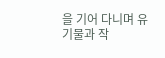을 기어 다니며 유기물과 작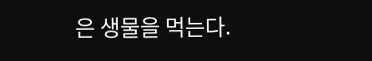은 생물을 먹는다.